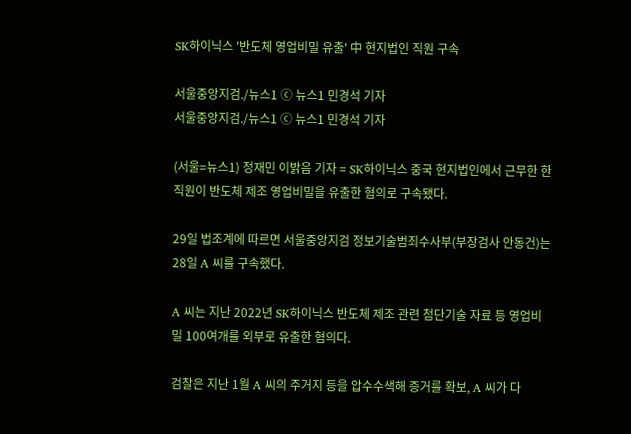SK하이닉스 '반도체 영업비밀 유출' 中 현지법인 직원 구속

서울중앙지검./뉴스1 ⓒ 뉴스1 민경석 기자
서울중앙지검./뉴스1 ⓒ 뉴스1 민경석 기자

(서울=뉴스1) 정재민 이밝음 기자 = SK하이닉스 중국 현지법인에서 근무한 한 직원이 반도체 제조 영업비밀을 유출한 혐의로 구속됐다.

29일 법조계에 따르면 서울중앙지검 정보기술범죄수사부(부장검사 안동건)는 28일 A 씨를 구속했다.

A 씨는 지난 2022년 SK하이닉스 반도체 제조 관련 첨단기술 자료 등 영업비밀 100여개를 외부로 유출한 혐의다.

검찰은 지난 1월 A 씨의 주거지 등을 압수수색해 증거를 확보, A 씨가 다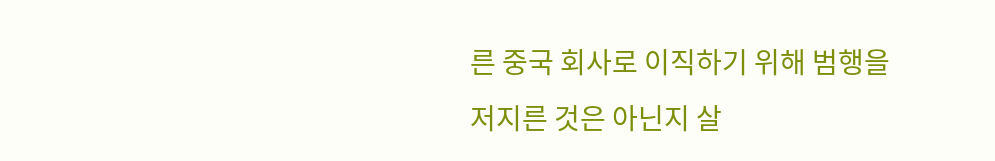른 중국 회사로 이직하기 위해 범행을 저지른 것은 아닌지 살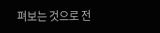펴보는 것으로 전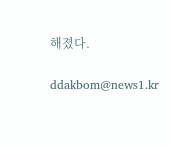해졌다.

ddakbom@news1.kr